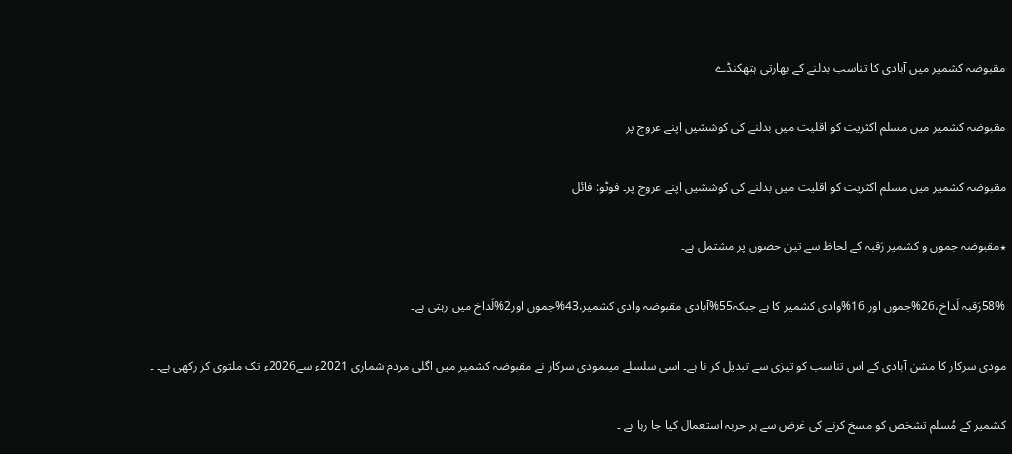مقبوضہ کشمیر میں آبادی کا تناسب بدلنے کے بھارتی ہتھکنڈے

مقبوضہ کشمیر میں مسلم اکثریت کو اقلیت میں بدلنے کی کوششیں اپنے عروج پر

مقبوضہ کشمیر میں مسلم اکثریت کو اقلیت میں بدلنے کی کوششیں اپنے عروج پر۔ فوٹو: فائل

٭مقبوضہ جموں و کشمیر رَقبہ کے لحاظ سے تین حصوں پر مشتمل ہے۔

58%رَقبہ لَداخ،26%جموں اور 16%وادی کشمیر کا ہے جبکہ55%آبادی مقبوضہ وادی کشمیر،43%جموں اور2%لَداخ میں رہتی ہے۔

مودی سرکار کا مشن آبادی کے اس تناسب کو تیزی سے تبدیل کر نا ہے۔ اسی سلسلے میںمودی سرکار نے مقبوضہ کشمیر میں اگلی مردم شماری 2021ء سے2026ء تک ملتوی کر رکھی ہے۔ ۔

کشمیر کے مُسلم تشخص کو مسخ کرنے کی غرض سے ہر حربہ استعمال کیا جا رہا ہے ۔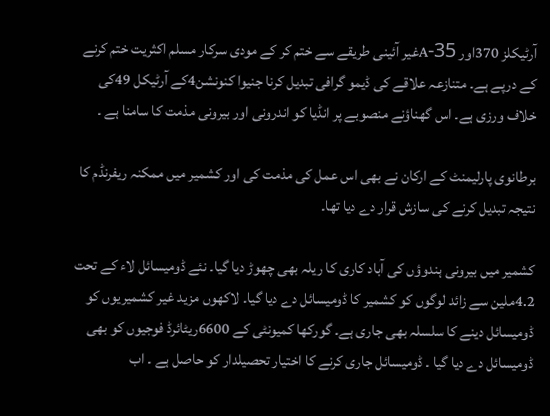آرٹیکلز 370اور 35-Aغیر آئینی طریقے سے ختم کر کے مودی سرکار مسلم اکثریت ختم کرنے کے درپے ہے۔ متنازعہ علاقے کی ڈیمو گرافی تبدیل کرنا جنیوا کنونشن4کے آرٹیکل 49کی خلاف ورزی ہے۔ اس گھناؤنے منصوبے پر انڈیا کو اندرونی اور بیرونی مذمت کا سامنا ہے ۔

برطانوی پارلیمنٹ کے ارکان نے بھی اس عمل کی مذمت کی اور کشمیر میں ممکنہ ریفرنڈم کا نتیجہ تبدیل کرنے کی سازش قرار دے دیا تھا۔

کشمیر میں بیرونی ہندوؤں کی آباد کاری کا ریلہ بھی چھوڑ دیا گیا۔ نئے ڈومیسائل لاء کے تحت 4.2ملین سے زائد لوگوں کو کشمیر کا ڈومیسائل دے دیا گیا۔ لاکھوں مزید غیر کشمیریوں کو ڈومیسائل دینے کا سلسلہ بھی جاری ہے۔ گورکھا کمیونٹی کے 6600ریٹائرڈ فوجیوں کو بھی ڈومیسائل دے دیا گیا ۔ ڈومیسائل جاری کرنے کا اختیار تحصیلدار کو حاصل ہے ۔ اب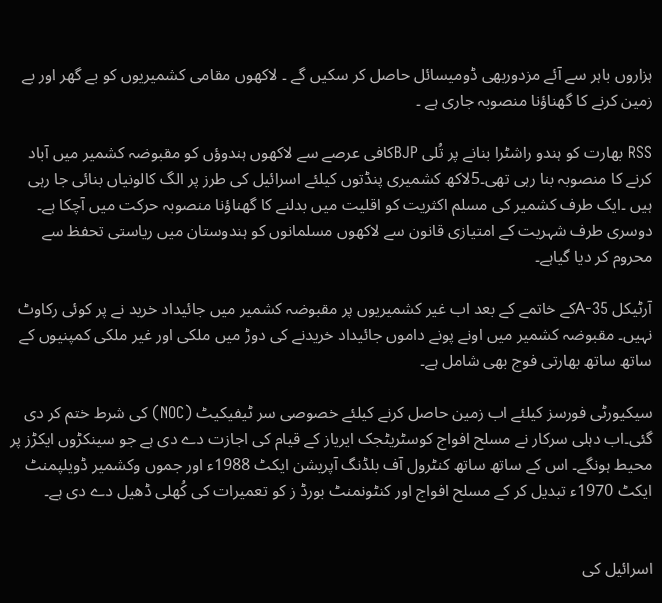ہزاروں باہر سے آئے مزدوربھی ڈومیسائل حاصل کر سکیں گے ۔ لاکھوں مقامی کشمیریوں کو بے گھر اور بے زمین کرنے کا گھناؤنا منصوبہ جاری ہے ۔

RSS بھارت کو ہندو راشٹرا بنانے پر تُلی BJPکافی عرصے سے لاکھوں ہندوؤں کو مقبوضہ کشمیر میں آباد کرنے کا منصوبہ بنا رہی تھی۔5لاکھ کشمیری پنڈتوں کیلئے اسرائیل کی طرز پر الگ کالونیاں بنائی جا رہی ہیں ۔ایک طرف کشمیر کی مسلم اکثریت کو اقلیت میں بدلنے کا گھناؤنا منصوبہ حرکت میں آچکا ہے۔ دوسری طرف شہریت کے امتیازی قانون سے لاکھوں مسلمانوں کو ہندوستان میں ریاستی تحفظ سے محروم کر دیا گیاہے۔

آرٹیکل 35-Aکے خاتمے کے بعد اب غیر کشمیریوں پر مقبوضہ کشمیر میں جائیداد خرید نے پر کوئی رکاوٹ نہیں۔ مقبوضہ کشمیر میں اونے پونے داموں جائیداد خریدنے کی دوڑ میں ملکی اور غیر ملکی کمپنیوں کے ساتھ ساتھ بھارتی فوج بھی شامل ہے۔

سیکیورٹی فورسز کیلئے اب زمین حاصل کرنے کیلئے خصوصی سر ٹیفیکیٹ (NOC) کی شرط ختم کر دی گئی۔اب دہلی سرکار نے مسلح افواج کوسٹریٹجک ایریاز کے قیام کی اجازت دے دی ہے جو سینکڑوں ایکڑز پر محیط ہونگے۔ اس کے ساتھ ساتھ کنٹرول آف بلڈنگ آپریشن ایکٹ 1988ء اور جموں وکشمیر ڈویلپمنٹ ایکٹ 1970ء تبدیل کر کے مسلح افواج اور کنٹونمنٹ بورڈ ز کو تعمیرات کی کُھلی ڈھیل دے دی ہے۔


اسرائیل کی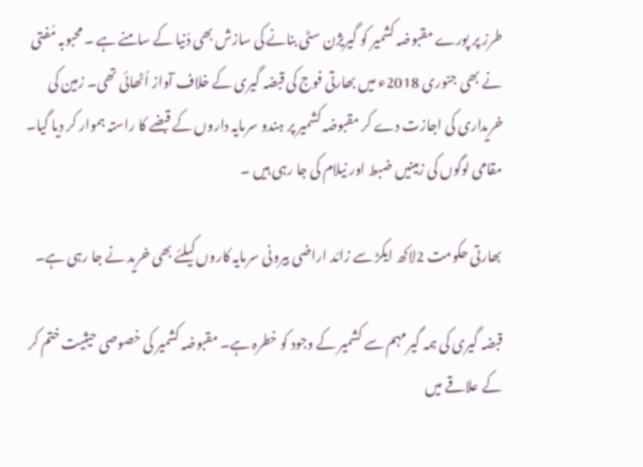طرز پر پورے مقبوضہ کشمیر کو گیریژن سٹی بنانے کی سازش بھی دُنیا کے سامنے ہے ۔ محبوبہ مُفتی نے بھی جنوری 2018ء میں بھارتی فوج کی قبضہ گیری کے خلاف آواز اُٹھائی تھی۔ زمین کی خریداری کی اجازت دے کر مقبوضہ کشمیر پر ہندو سرمایہ داروں کے قبضے کا راستہ ہموار کر دیا گیا۔ مقامی لوگوں کی زمینیں ضبط اور نیلام کی جا رہی ہیں ۔

بھارتی حکومت 2لاکھ ایکڑ سے زائد اراضی بیرونی سرمایہ کاروں کیلئے بھی خرید نے جا رہی ہے۔

قبضہ گیری کی ہمہ گیر مہم سے کشمیر کے وجود کو خطرہ ہے۔ مقبوضہ کشمیر کی خصوصی حیثیت ختم کر کے علاقے میں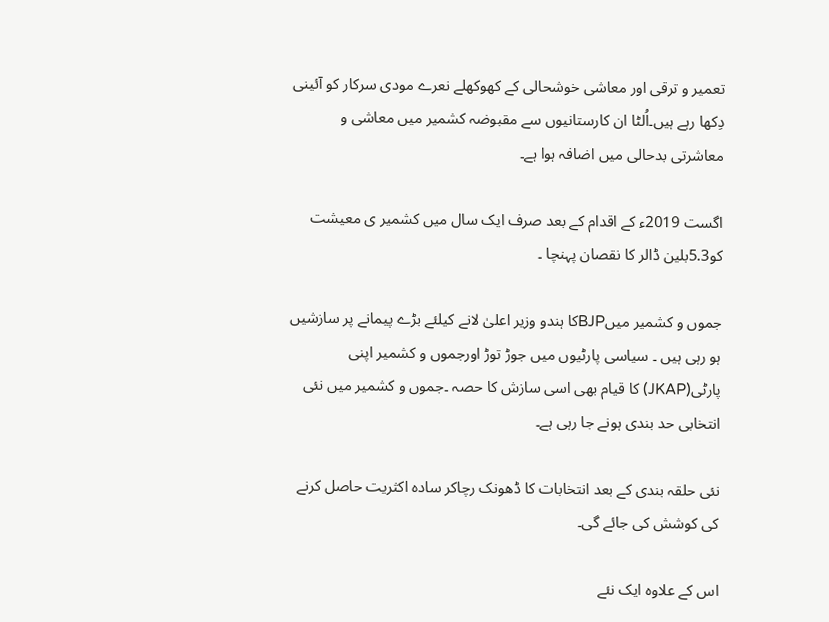تعمیر و ترقی اور معاشی خوشحالی کے کھوکھلے نعرے مودی سرکار کو آئینی دِکھا رہے ہیں۔اُلٹا ان کارستانیوں سے مقبوضہ کشمیر میں معاشی و معاشرتی بدحالی میں اضافہ ہوا ہے۔

اگست 2019ء کے اقدام کے بعد صرف ایک سال میں کشمیر ی معیشت کو5.3بلین ڈالر کا نقصان پہنچا ۔

جموں و کشمیر میںBJPکا ہندو وزیر اعلیٰ لانے کیلئے بڑے پیمانے پر سازشیں ہو رہی ہیں ۔ سیاسی پارٹیوں میں جوڑ توڑ اورجموں و کشمیر اپنی پارٹی(JKAP) کا قیام بھی اسی سازش کا حصہ ۔جموں و کشمیر میں نئی انتخابی حد بندی ہونے جا رہی ہے۔

نئی حلقہ بندی کے بعد انتخابات کا ڈھونک رچاکر سادہ اکثریت حاصل کرنے کی کوشش کی جائے گی۔

اس کے علاوہ ایک نئے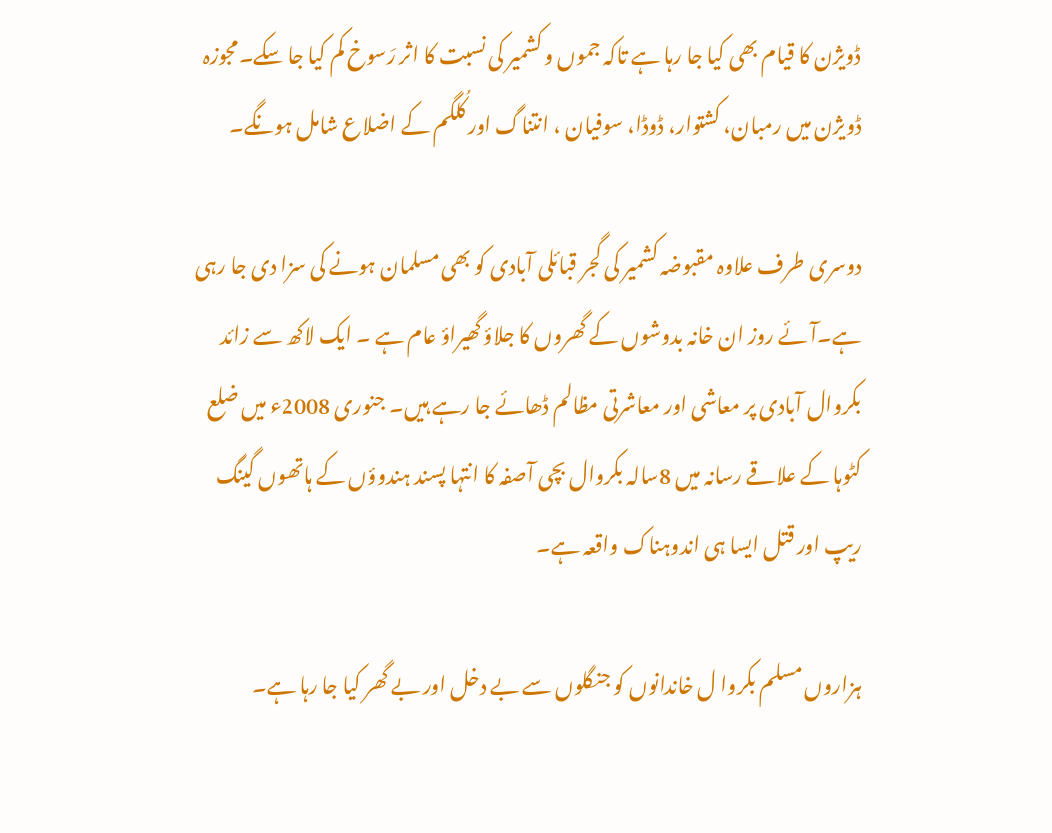ڈویژن کا قیام بھی کیا جا رہا ہے تاکہ جموں و کشمیر کی نسبت کا اثر رَسوخ کم کیا جا سکے۔مجوزہ ڈویژن میں رمبان، کشتوار، ڈوڈا، سوفیان ، انتناگ اور کُلگم کے اضلاع شامل ہونگے۔

دوسری طرف علاوہ مقبوضہ کشمیر کی گجر قبائلی آبادی کو بھی مسلمان ہونے کی سزا دی جا رہی ہے۔آئے روز ان خانہ بدوشوں کے گھروں کا جلاؤ گھیراؤ عام ہے ۔ ایک لاکھ سے زائد بکروال آبادی پر معاشی اور معاشرتی مظالم ڈھائے جا رہے ہیں۔ جنوری 2008ء میں ضلع کٹوہا کے علاقے رسانہ میں 8سالہ بکروال بچی آصفہ کا انتہا پسند ہندوؤں کے ہاتھوں گینگ ریپ اور قتل ایسا ہی اندوہناک واقعہ ہے۔

ہزاروں مسلم بکروا ل خاندانوں کو جنگلوں سے بے دخل اور بے گھر کیا جا رہا ہے۔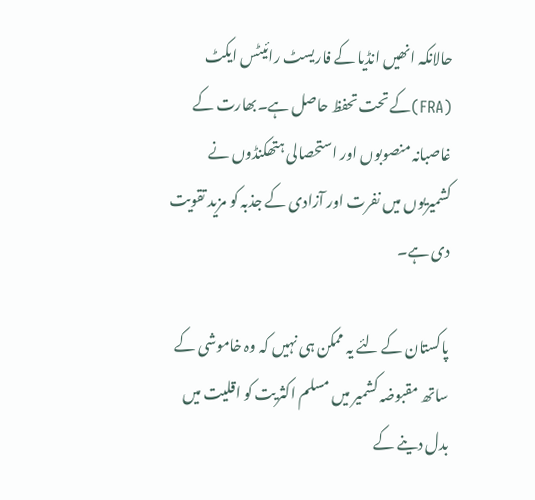حالانکہ انھیں انڈیا کے فاریسٹ رائیٹس ایکٹ (FRA)کے تحت تحفظ حاصل ہے۔بھارت کے غاصبانہ منصوبوں اور استحصالی ہتھکنڈوں نے کشمیریوں میں نفرت اور آزادی کے جذبہ کو مزید تقویت دی ہے۔

پاکستان کے لئے یہ ممکن ہی نہیں کہ وہ خاموشی کے ساتھ مقبوضہ کشمیر میں مسلم اکثریت کو اقلیت میں بدل دینے کے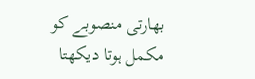بھارتی منصوبے کو مکمل ہوتا دیکھتا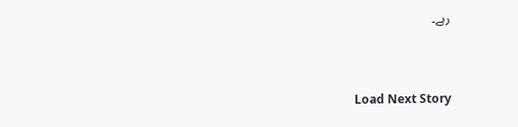رہے۔


Load Next Story